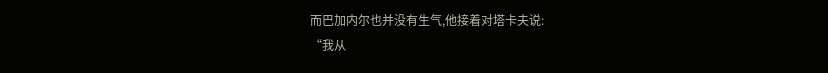而巴加内尔也并没有生气,他接着对塔卡夫说:
“我从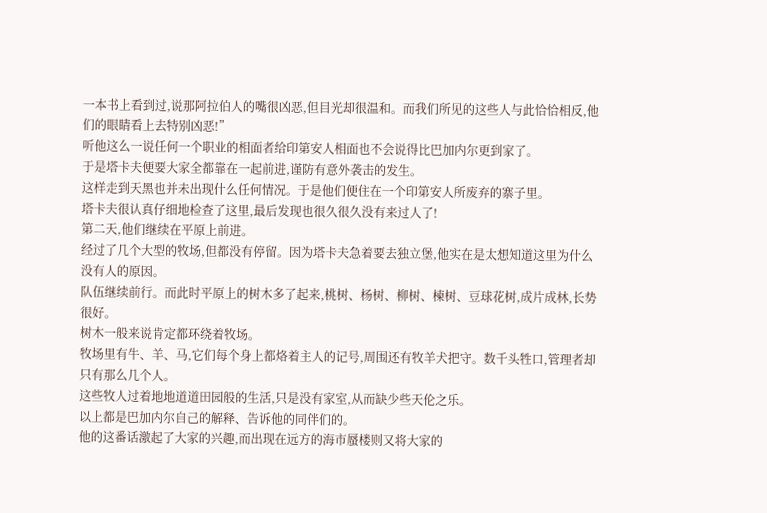一本书上看到过,说那阿拉伯人的嘴很凶恶,但目光却很温和。而我们所见的这些人与此恰恰相反,他们的眼睛看上去特别凶恶!”
听他这么一说任何一个职业的相面者给印第安人相面也不会说得比巴加内尔更到家了。
于是塔卡夫便要大家全都靠在一起前进,谨防有意外袭击的发生。
这样走到天黑也并未出现什么任何情况。于是他们便住在一个印第安人所废弃的寨子里。
塔卡夫很认真仔细地检查了这里,最后发现也很久很久没有来过人了!
第二天,他们继续在平原上前进。
经过了几个大型的牧场,但都没有停留。因为塔卡夫急着要去独立堡,他实在是太想知道这里为什么没有人的原因。
队伍继续前行。而此时平原上的树木多了起来,桃树、杨树、柳树、楝树、豆球花树,成片成林,长势很好。
树木一般来说肯定都环绕着牧场。
牧场里有牛、羊、马,它们每个身上都烙着主人的记号,周围还有牧羊犬把守。数千头牲口,管理者却只有那么几个人。
这些牧人过着地地道道田园般的生活,只是没有家室,从而缺少些天伦之乐。
以上都是巴加内尔自己的解释、告诉他的同伴们的。
他的这番话激起了大家的兴趣,而出现在远方的海市蜃楼则又将大家的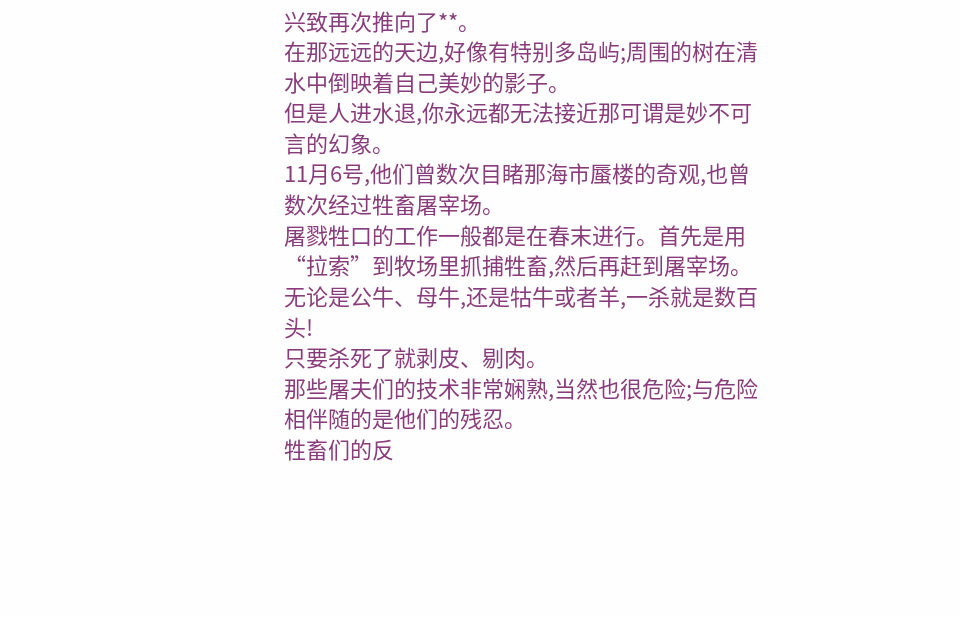兴致再次推向了**。
在那远远的天边,好像有特别多岛屿;周围的树在清水中倒映着自己美妙的影子。
但是人进水退,你永远都无法接近那可谓是妙不可言的幻象。
11月6号,他们曾数次目睹那海市蜃楼的奇观,也曾数次经过牲畜屠宰场。
屠戮牲口的工作一般都是在春末进行。首先是用“拉索”到牧场里抓捕牲畜,然后再赶到屠宰场。
无论是公牛、母牛,还是牯牛或者羊,一杀就是数百头!
只要杀死了就剥皮、剔肉。
那些屠夫们的技术非常娴熟,当然也很危险;与危险相伴随的是他们的残忍。
牲畜们的反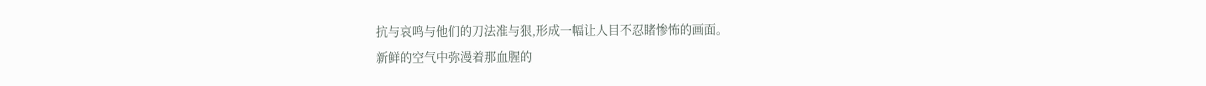抗与哀鸣与他们的刀法准与狠,形成一幅让人目不忍睹惨怖的画面。
新鲜的空气中弥漫着那血腥的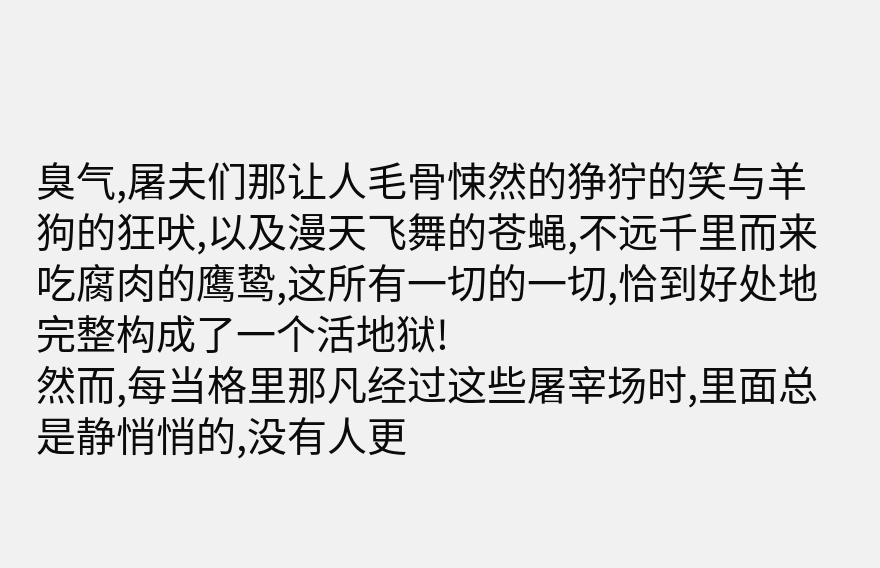臭气,屠夫们那让人毛骨悚然的狰狞的笑与羊狗的狂吠,以及漫天飞舞的苍蝇,不远千里而来吃腐肉的鹰鸷,这所有一切的一切,恰到好处地完整构成了一个活地狱!
然而,每当格里那凡经过这些屠宰场时,里面总是静悄悄的,没有人更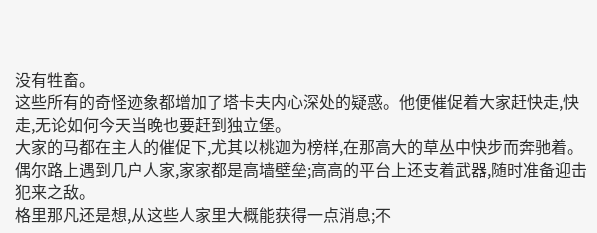没有牲畜。
这些所有的奇怪迹象都增加了塔卡夫内心深处的疑惑。他便催促着大家赶快走,快走,无论如何今天当晚也要赶到独立堡。
大家的马都在主人的催促下,尤其以桃迦为榜样,在那高大的草丛中快步而奔驰着。
偶尔路上遇到几户人家,家家都是高墙壁垒;高高的平台上还支着武器,随时准备迎击犯来之敌。
格里那凡还是想,从这些人家里大概能获得一点消息;不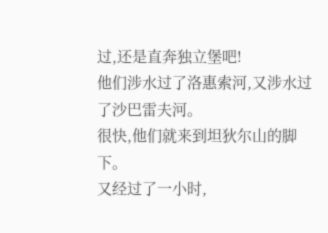过,还是直奔独立堡吧!
他们涉水过了洛惠索河,又涉水过了沙巴雷夫河。
很快,他们就来到坦狄尔山的脚下。
又经过了一小时,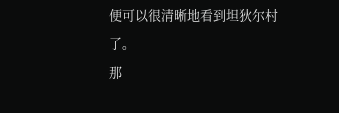便可以很清晰地看到坦狄尔村了。
那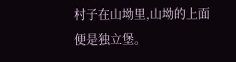村子在山坳里,山坳的上面便是独立堡。